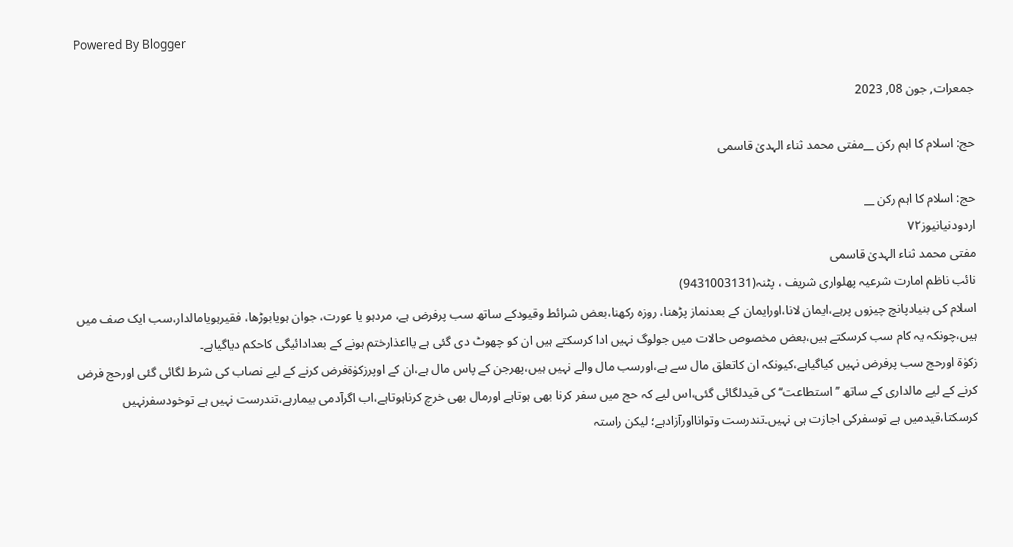Powered By Blogger

جمعرات, جون 08, 2023

حج: اسلام کا اہم رکن __مفتی محمد ثناء الہدیٰ قاسمی

حج: اسلام کا اہم رکن __
اردودنیانیوز۷۲
مفتی محمد ثناء الہدیٰ قاسمی
نائب ناظم امارت شرعیہ پھلواری شریف ، پٹنہ(9431003131)
اسلام کی بنیادپانچ چیزوں پرہے،ایمان لانا،اورایمان کے بعدنماز پڑھنا، روزہ رکھنا،بعض شرائط وقیودکے ساتھ سب پرفرض ہے، مردہو یا عورت، جوان ہویابوڑھا، فقیرہویامالدار،سب ایک صف میں ہیں،چونکہ یہ کام سب کرسکتے ہیں،بعض مخصوص حالات میں جولوگ نہیں ادا کرسکتے ہیں ان کو چھوٹ دی گئی ہے یااعذارختم ہونے کے بعدادائیگی کاحکم دیاگیاہے۔
زکوٰۃ اورحج سب پرفرض نہیں کیاگیاہے،کیونکہ ان کاتعلق مال سے ہے،اورسب مال والے نہیں ہیں،پھرجن کے پاس مال ہے،ان کے اوپرزکوٰۃفرض کرنے کے لیے نصاب کی شرط لگائی گئی اورحج فرض کرنے کے لیے مالداری کے ساتھ ’’استطاعت‘‘کی قیدلگائی گئی،اس لیے کہ حج میں سفر کرنا بھی ہوتاہے اورمال بھی خرچ کرناہوتاہے،اب اگرآدمی بیمارہے،تندرست نہیں ہے توخودسفرنہیں کرسکتا،قیدمیں ہے توسفرکی اجازت ہی نہیں۔تندرست وتوانااورآزادہے؛ لیکن راستہ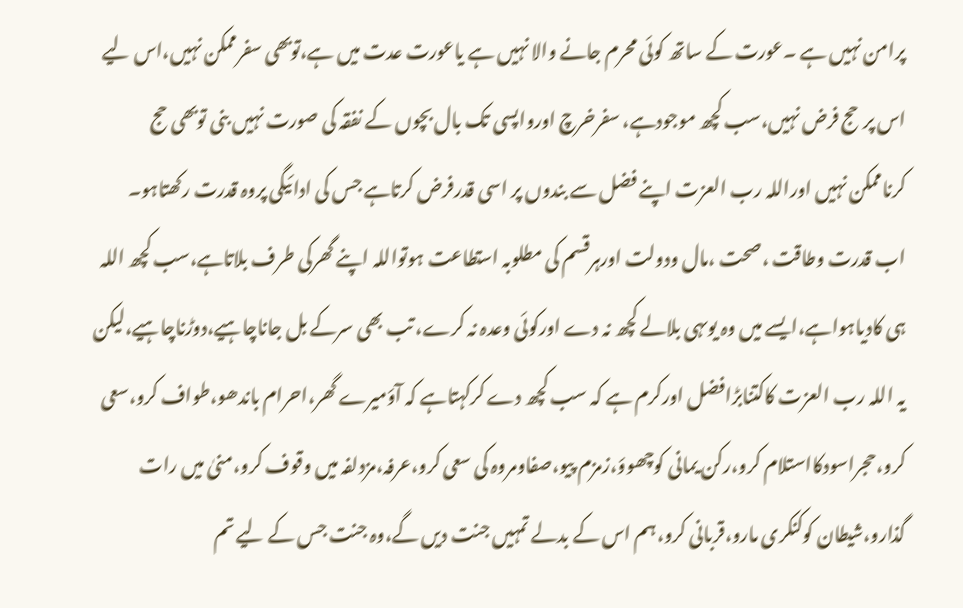پرامن نہیں ہے ۔عورت کے ساتھ کوئی محرم جانے والا نہیں ہے یاعورت عدت میں ہے،توبھی سفرممکن نہیں،اس لیے اس پرحج فرض نہیں،سب کچھ موجودہے، سفرخرچ اورواپسی تک بال بچوں کے نفقہ کی صورت نہیں بنی توبھی حج کرناممکن نہیں اوراللہ رب العزت اپنے فضل سے بندوں پر اسی قدرفرض کرتاہے جس کی ادائیگی پروہ قدرت رکھتاہو۔
اب قدرت وطاقت ،صحت ،مال ودولت اورہرقسم کی مطلوبہ استطاعت ہوتواللہ اپنے گھرکی طرف بلاتاہے،سب کچھ اللہ ہی کادیاہواہے،ایسے میں وہ یوںہی بلالے کچھ نہ دے اورکوئی وعدہ نہ کرے، تب بھی سرکے بل جاناچاہیے،دوڑناچاہیے،لیکن یہ اللہ رب العزت کاکتنابڑافضل اورکرم ہے کہ سب کچھ دے کرکہتاہے کہ آؤمیرے گھر،احرام باندھو،طواف کرو،سعی کرو،حجراسودکااستلام کرو،رکن یمانی کوچھوؤ،زمزم پیو،صفاومروہ کی سعی کرو،عرفہ،مزدلفہ میں وقوف کرو،منیٰ میں رات گذارو،شیطان کوکنکری مارو،قربانی کرو،ہم اس کے بدلے تمہیں جنت دیں گے،وہ جنت جس کے لیے تم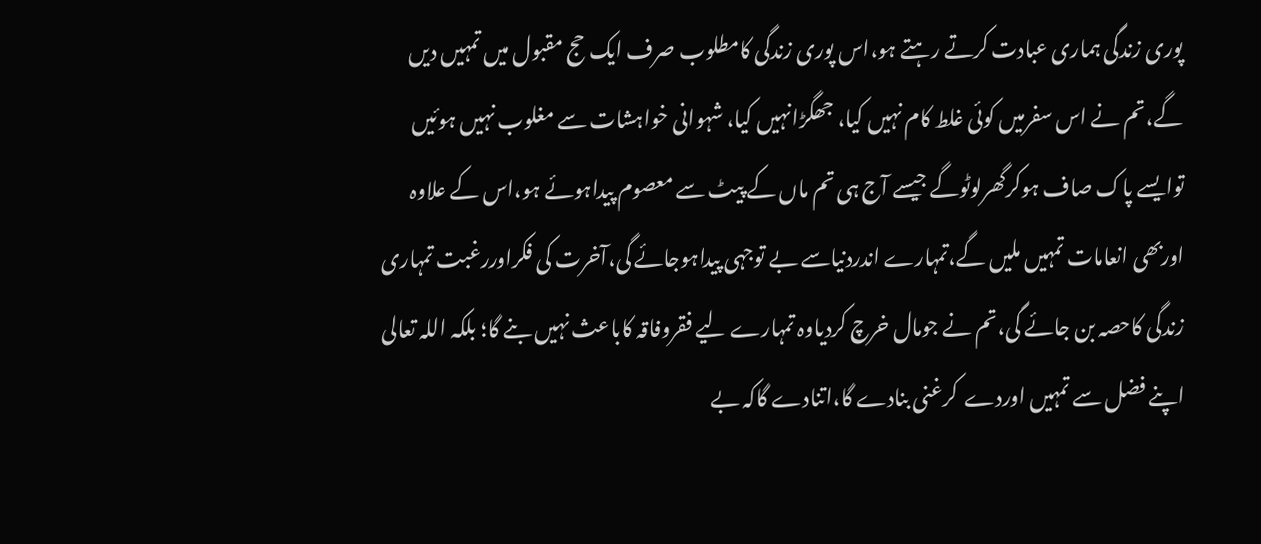پوری زندگی ہماری عبادت کرتے رہتے ہو،اس پوری زندگی کامطلوب صرف ایک حج مقبول میں تمہیں دیں گے،تم نے اس سفرمیں کوئی غلط کام نہیں کیا، جھگڑانہیں کیا، شہوانی خواہشات سے مغلوب نہیں ہوئیں توایسے پاک صاف ہوکرگھرلوٹوگے جیسے آج ہی تم ماں کے پیٹ سے معصوم پیداہوئے ہو،اس کے علاوہ اوربھی انعامات تمہیں ملیں گے،تمہارے اندردنیاسے بے توجہی پیداہوجائے گی،آخرت کی فکراوررغبت تمہاری زندگی کاحصہ بن جائے گی،تم نے جومال خرچ کردیاوہ تمہارے لیے فقروفاقہ کاباعث نہیں بنے گا؛ بلکہ اللہ تعالی اپنے فضل سے تمہیں اوردے  کرغنی بنادے گا،اتنادے گاکہ بے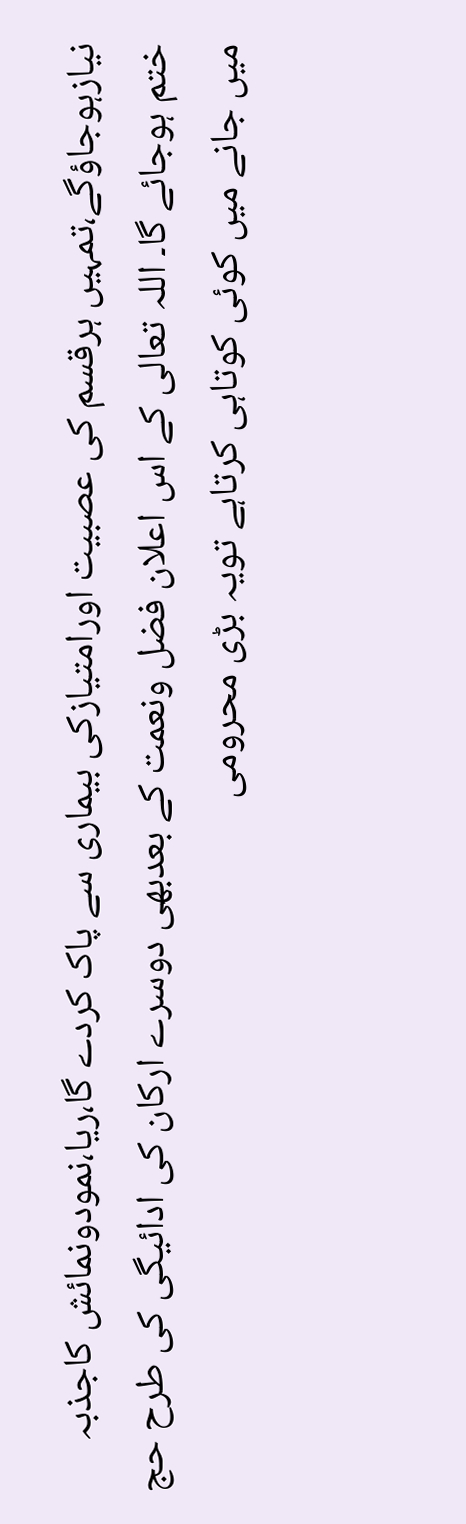نیازہوجاؤگے،تمہیں ہرقسم کی عصبیت اورامتیازکی بیماری سے پاک کردے گا،ریا،نمودونمائش کاجذبہ ختم ہوجائے گا۔ اللہ تعالی کے اس اعلان فضل ونعمت کے بعدبھی دوسرے ارکان کی ادائیگی کی طرح حج میں جانے میں کوئی کوتاہی کرتاہے تویہ بڑی محرومی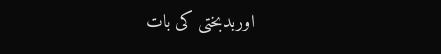اوربدبختی کی بات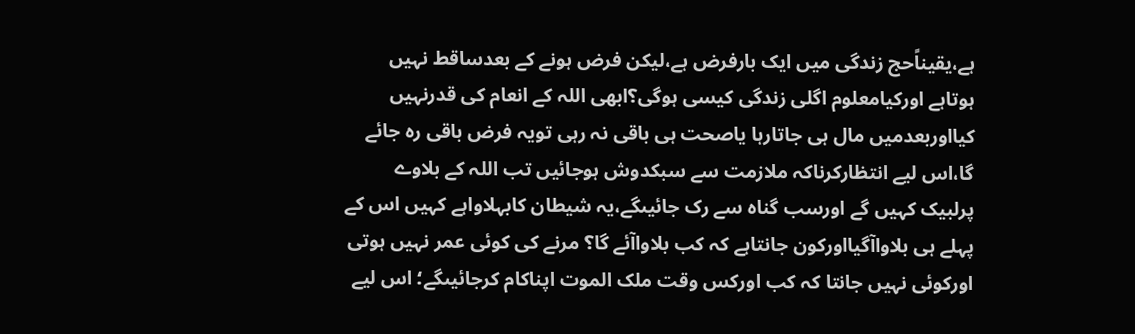ہے،یقیناًحج زندگی میں ایک بارفرض ہے،لیکن فرض ہونے کے بعدساقط نہیں ہوتاہے اورکیامعلوم اگلی زندگی کیسی ہوگی؟ابھی اللہ کے انعام کی قدرنہیں کیااوربعدمیں مال ہی جاتارہا یاصحت ہی باقی نہ رہی تویہ فرض باقی رہ جائے گا،اس لیے انتظارکرناکہ ملازمت سے سبکدوش ہوجائیں تب اللہ کے بلاوے پرلبیک کہیں گے اورسب گناہ سے رک جائیںگے،یہ شیطان کابہلاواہے کہیں اس کے پہلے ہی بلاواآگیااورکون جانتاہے کہ کب بلاواآئے گا؟ مرنے کی کوئی عمر نہیں ہوتی اورکوئی نہیں جانتا کہ کب اورکس وقت ملک الموت اپناکام کرجائیںگے؛ اس لیے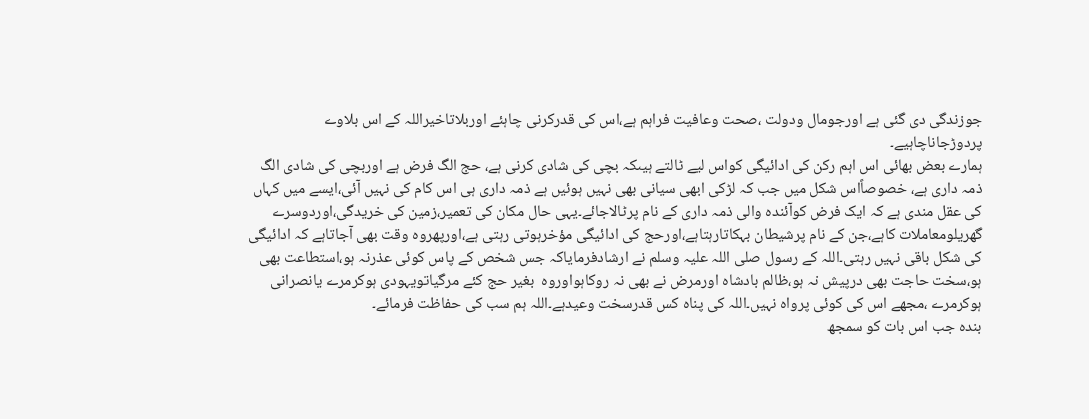جوزندگی دی گئی ہے اورجومال ودولت ،صحت وعافیت فراہم ہے،اس کی قدرکرنی چاہئے اوربلاتاخیراللہ کے اس بلاوے پردوڑجاناچاہیے۔
ہمارے بعض بھائی اس اہم رکن کی ادائیگی کواس لیے ٹالتے ہیںکہ بچی کی شادی کرنی ہے، حج الگ فرض ہے اوربچی کی شادی الگ ذمہ داری ہے، خصوصاًاس شکل میں جب کہ لڑکی ابھی سیانی بھی نہیں ہوئیں ہے ذمہ داری ہی اس کام کی نہیں آئی،ایسے میں کہاں کی عقل مندی ہے کہ ایک فرض کوآئندہ والی ذمہ داری کے نام پرٹالاجائے۔یہی حال مکان کی تعمیر،زمین کی خریدگی،اوردوسرے گھریلومعاملات کاہے،جن کے نام پرشیطان بہکاتارہتاہے،اورحج کی ادائیگی مؤخرہوتی رہتی ہے،اورپھروہ وقت بھی آجاتاہے کہ ادائیگی کی شکل باقی نہیں رہتی۔اللہ کے رسول صلی اللہ علیہ وسلم نے ارشادفرمایاکہ جس شخص کے پاس کوئی عذرنہ ہو،استطاعت بھی ہو،سخت حاجت بھی درپیش نہ ہو،ظالم بادشاہ اورمرض نے بھی نہ روکاہواوروہ  بغیر حج کئے مرگیاتویہودی ہوکرمرے یانصرانی ہوکرمرے ،مجھے اس کی کوئی پرواہ نہیں۔اللہ کی پناہ کس قدرسخت وعیدہے۔اللہ ہم سب کی حفاظت فرمائے۔
بندہ جب اس بات کو سمجھ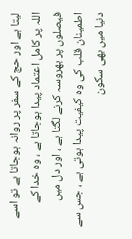لیتا ہے اور حج کے سفر پر روانہ ہوجاتا ہے تو اسے اللہ پر کامل اعتماد پیدا ہوجاتا ہے ، وہ خدا کے فیصلوں پر بھروسہ کرنے لگتا ہے ، اور دل میں اطمینان قلب کی وہ کیفیت پیدا ہوتی ہے ، جس سے دنیا میں بھی سکون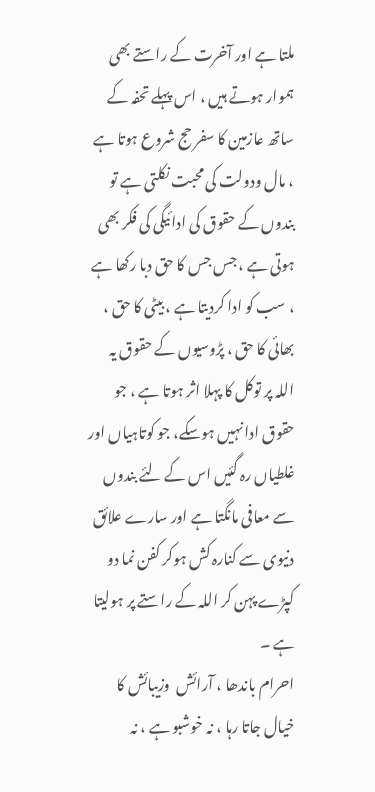ملتا ہے اور آخرت کے راستے بھی ہموار ہوتے ہیں ، اس پہلے تحفہ کے ساتھ عازمین کا سفر حج شروع ہوتا ہے ، مال ودولت کی محبت نکلتی ہے تو بندوں کے حقوق کی ادائیگی کی فکر بھی ہوتی ہے ، جس جس کا حق دبا رکھا ہے ، سب کو ادا کردیتا ہے ، بیٹی کا حق ، بھائی کا حق ، پڑوسیوں کے حقوق یہ اللہ پر توکل کا پہلا اثر ہوتا ہے ، جو حقوق ادا نہیں ہوسکے، جو کوتاہیاں اور غلطیاں رہ گئیں اس کے لئے بندوں سے معافی مانگتا ہے اور سارے علائق دنیوی سے کنارہ کش ہوکر کفن نما دو کپڑے پہن کر اللہ کے راستے پر ہولیتا ہے ۔
احرام باندھا ، آرائش  وزیبائش کا خیال جاتا رہا ، نہ خوشبو ہے ، نہ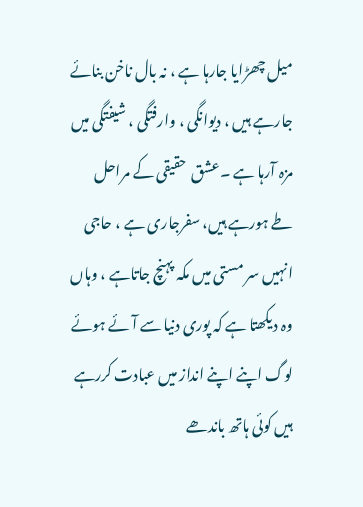میل چھڑایا جارہا ہے ، نہ بال ناخن بنائے جارہے ہیں ، دیوانگی ، وارفتگی ، شیفتگی میں مزہ آرہا ہے ۔عشق  حقیقی کے مراحل طے ہورہے ہیں، سفرجاری ہے ، حاجی انہیں سر مستی میں مکہ پہنچ جاتاہے ، وہاں وہ دیکھتا ہے کہ پوری دنیا سے آئے ہوئے لوگ اپنے اپنے انداز میں عبادت کررہے ہیں کوئی ہاتھ باندھے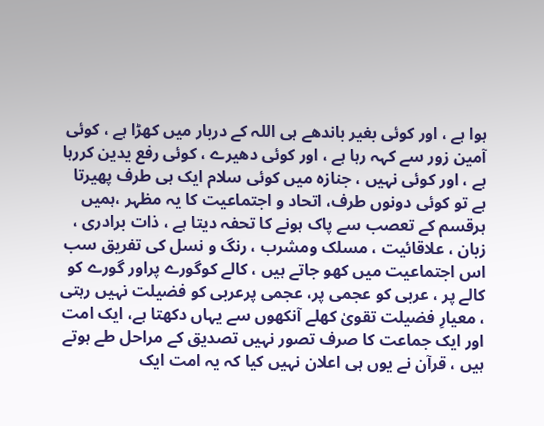ہوا ہے ، اور کوئی بغیر باندھے ہی اللہ کے دربار میں کھڑا ہے ، کوئی آمین زور سے کہہ رہا ہے ، اور کوئی دھیرے ، کوئی رفع یدین کررہا ہے ، اور کوئی نہیں ، جنازہ میں کوئی سلام ایک ہی طرف پھیرتا ہے تو کوئی دونوں طرف، اتحاد و اجتماعیت کا یہ مظہر ،ہمیں ہرقسم کے تعصب سے پاک ہونے کا تحفہ دیتا ہے ، ذات برادری ، زبان ، علاقائیت ، مسلک ومشرب ، رنگ و نسل کی تفریق سب اس اجتماعیت میں کھو جاتے ہیں ، کالے کوگورے پراور گورے کو کالے پر ، عربی کو عجمی پر، عجمی پرعربی کو فضیلت نہیں رہتی ، معیارِ فضیلت تقویٰ کھلے آنکھوں سے یہاں دکھتا ہے، ایک امت اور ایک جماعت کا صرف تصور نہیں تصدیق کے مراحل طے ہوتے ہیں ، قرآن نے یوں ہی اعلان نہیں کیا کہ یہ امت ایک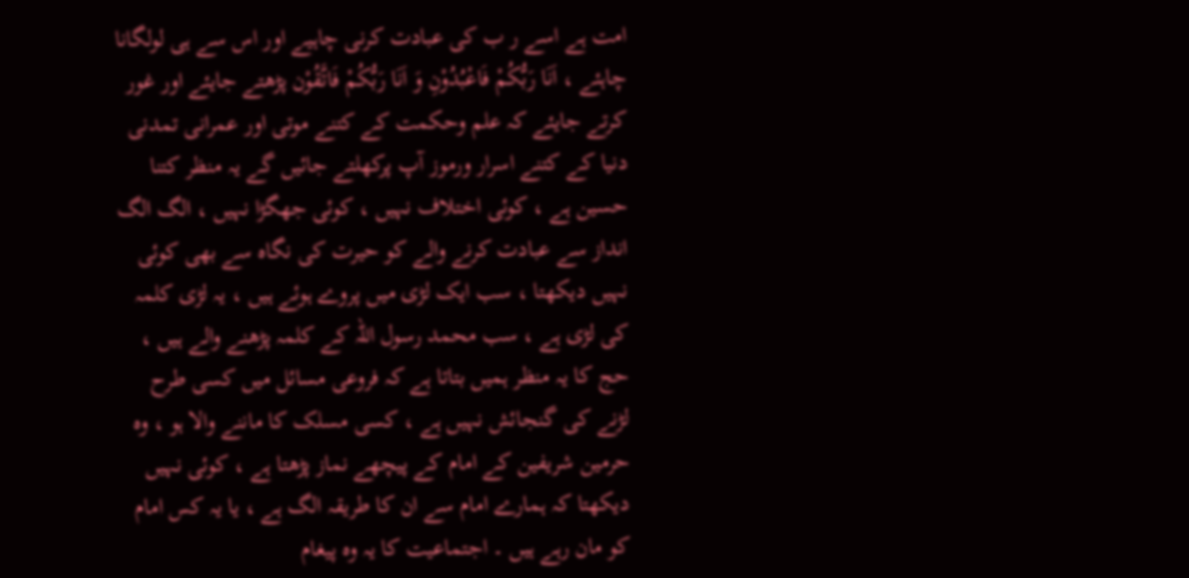امت ہے اسے ر ب کی عبادت کرنی چاہیے اور اس سے ہی لولگانا چاہئے ، اَنَا رَبُّکُمْ فَاعْبُدُوْنِ وَ اَنَا رَبُّکُمْ فَاتَّقُوْن پڑھتے جایئے اور غور کرتے جایئے کہ علم وحکمت کے کتنے موتی اور عمرانی تمدنی دنیا کے کتنے اسرار ورموز آپ پرکھلتے جائیں گے یہ منظر کتنا حسین ہے ، کوئی اختلاف نہیں ، کوئی جھگڑا نہیں ، الگ الگ انداز سے عبادت کرنے والے کو حیرت کی نگاہ سے بھی کوئی نہیں دیکھتا ، سب ایک لڑی میں پروے ہوئے ہیں ، یہ لڑی کلمہ کی لڑی ہے ، سب محمد رسول اللہ کے کلمہ پڑھنے والے ہیں ، حج کا یہ منظر ہمیں بتاتا ہے کہ فروعی مسائل میں کسی طرح لڑنے کی گنجائش نہیں ہے ، کسی مسلک کا ماننے والا ہو ، وہ حرمین شریفین کے امام کے پیچھے نماز پڑھتا ہے ، کوئی نہیں دیکھتا کہ ہمارے امام سے ان کا طریقہ الگ ہے ، یا یہ کس امام کو مان رہے ہیں ۔ اجتماعیت کا یہ وہ پیغام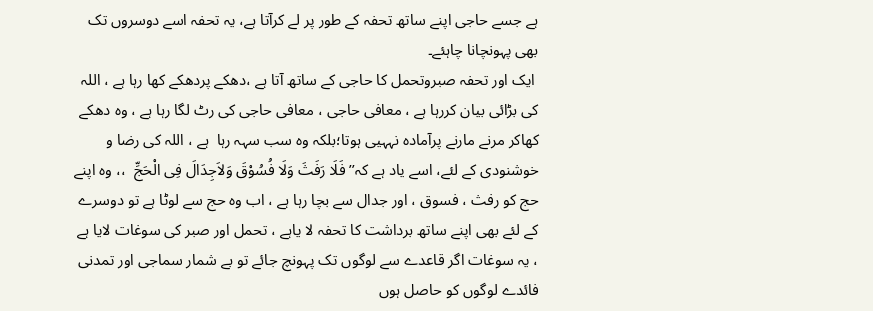ہے جسے حاجی اپنے ساتھ تحفہ کے طور پر لے کرآتا ہے، یہ تحفہ اسے دوسروں تک بھی پہونچانا چاہئے۔
 ایک اور تحفہ صبروتحمل کا حاجی کے ساتھ آتا ہے ،دھکے پردھکے کھا رہا ہے ، اللہ کی بڑائی بیان کررہا ہے ، معافی حاجی ، معافی حاجی کی رٹ لگا رہا ہے ، وہ دھکے کھاکر مرنے مارنے پرآمادہ نہہیی ہوتا؛بلکہ وہ سب سہہ رہا  ہے ، اللہ کی رضا و خوشنودی کے لئے، اسے یاد ہے کہ’’ فَلَا رَفَثَ وَلَا فُسُوْقَ وَلاَجِدَالَ فِی الْحَجِّ  ،، وہ اپنے حج کو رفث ، فسوق ، اور جدال سے بچا رہا ہے ، اب وہ حج سے لوٹا ہے تو دوسرے کے لئے بھی اپنے ساتھ برداشت کا تحفہ لا یاہے ، تحمل اور صبر کی سوغات لایا ہے ، یہ سوغات اگر قاعدے سے لوگوں تک پہونچ جائے تو بے شمار سماجی اور تمدنی فائدے لوگوں کو حاصل ہوں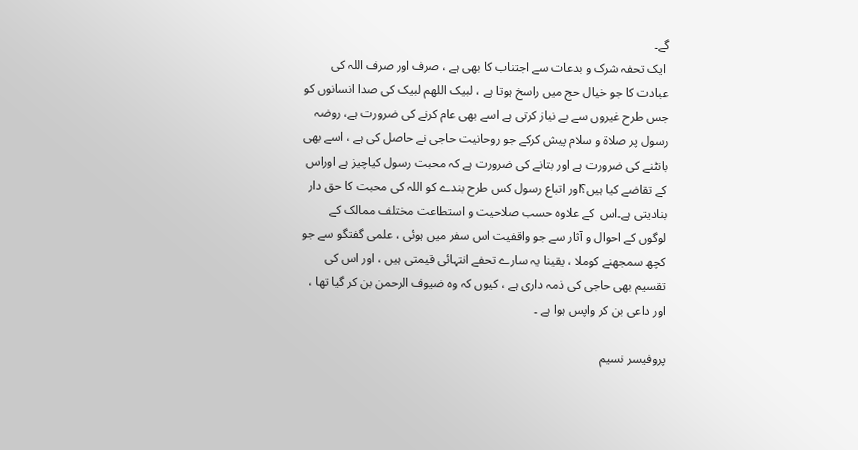گے۔
 ایک تحفہ شرک و بدعات سے اجتناب کا بھی ہے ، صرف اور صرف اللہ کی عبادت کا جو خیال حج میں راسخ ہوتا ہے ، لبیک اللھم لبیک کی صدا انسانوں کو جس طرح غیروں سے بے نیاز کرتی ہے اسے بھی عام کرنے کی ضرورت ہے، روضہ رسول پر صلاۃ و سلام پیش کرکے جو روحانیت حاجی نے حاصل کی ہے ، اسے بھی بانٹنے کی ضرورت ہے اور بتانے کی ضرورت ہے کہ محبت رسول کیاچیز ہے اوراس کے تقاضے کیا ہیں؟اور اتباع رسول کس طرح بندے کو اللہ کی محبت کا حق دار بنادیتی ہے۔اس  کے علاوہ حسب صلاحیت و استطاعت مختلف ممالک کے لوگوں کے احوال و آثار سے جو واقفیت اس سفر میں ہوئی ، علمی گفتگو سے جو کچھ سمجھنے کوملا ، یقینا یہ سارے تحفے انتہائی قیمتی ہیں ، اور اس کی تقسیم بھی حاجی کی ذمہ داری ہے ، کیوں کہ وہ ضیوف الرحمن بن کر گیا تھا ، اور داعی بن کر واپس ہوا ہے ۔

پروفیسر نسیم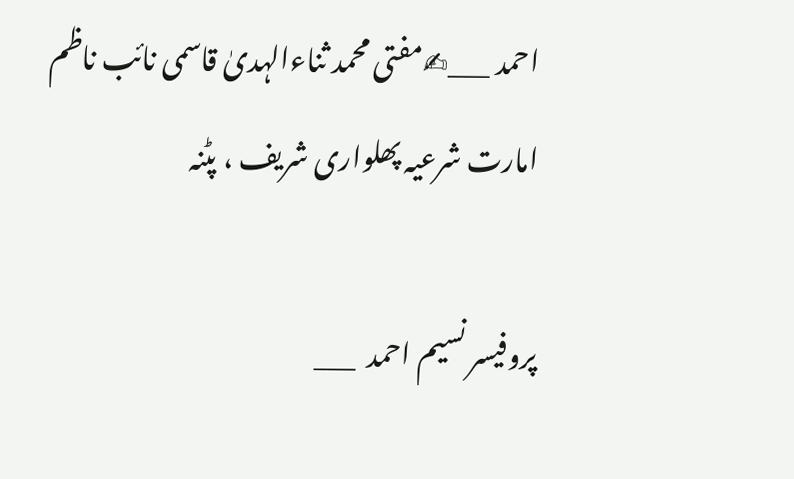احمد ___✍مفتی محمد ثناءالہدیٰ قاسمی نائب ناظم امارت شرعیہ پھلواری شریف ، پٹنہ

پروفیسر نسیم احمد  ___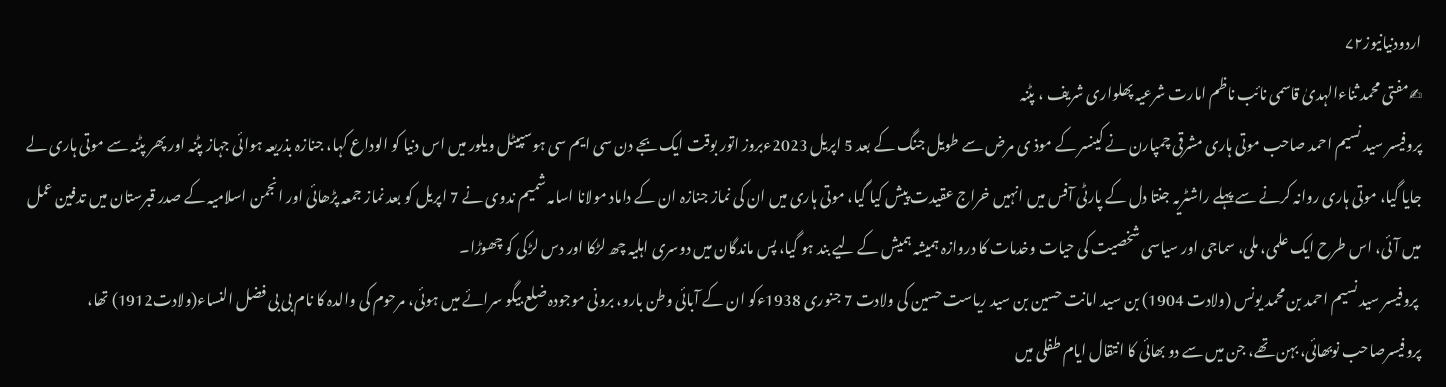اردودنیانیوز۷۲
✍مفتی محمد ثناءالہدیٰ قاسمی نائب ناظم امارت شرعیہ پھلواری شریف ، پٹنہ
پروفیسر سید نسیم احمد صاحب موتی ہاری مشرقی چمپارن نے کینسر کے موذ ی مرض سے طویل جنگ کے بعد 5 اپریل 2023ءبروز اتور بوقت ایک بجے دن سی ایم سی ہوسپیٹل ویلور میں اس دنیا کو الوداع کہا، جنازہ بذریعہ ہوائی جہاز پٹنہ اور پھر پٹنہ سے موتی ہاری لے جایا گیا، موتی ہاری روانہ کرنے سے پہلے راشٹریہ جنتا دل کے پارٹی آفس میں انہیں خراج عقیدت پیش کیا گیا، موتی ہاری میں ان کی نماز جنازہ ان کے داماد مولانا اسامہ شمیم ندوی نے 7 اپریل کو بعد نماز جمعہ پڑھائی اور انجمن اسلامیہ کے صدر قبرستان میں تدفین عمل میں آئی، اس طرح ایک علمی، ملی، سماجی اور سیاسی شخصیت کی حیات وخدمات کا دروازہ ہمیشہ ہمیش کے لیے بند ہو گیا، پس ماندگان میں دوسری اہلیہ چھ لڑکا اور دس لڑکی کو چھوڑا۔
 پروفیسر سید نسیم احمد بن محمد یونس (ولادت 1904) بن سید امانت حسین بن سید ریاست حسین کی ولادت 7 جنوری 1938ءکو ان کے آبائی وطن بارو، برونی موجودہ ضلع بیگو سرائے میں ہوئی، مرحوم کی والدہ کا نام بی بی فضل النساء(ولادت1912) تھا، پروفیسرصاحب نوبھائی، بہن تھے، جن میں سے دو بھائی کا انتقال ایام طفلی میں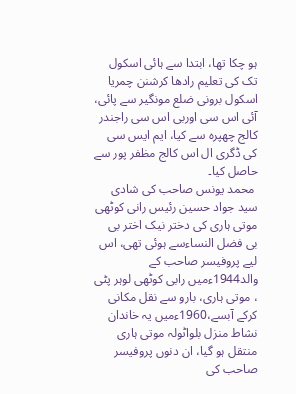ہو چکا تھا، ابتدا سے ہائی اسکول تک کی تعلیم رادھا کرشنن چمریا اسکول برونی ضلع مونگیر سے پائی، آئی اس سی اوربی اس سی راجندر کالج چھپرہ سے کیا، ایم ایس سی کی ڈگری ال اس کالج مظفر پور سے حاصل کیا۔
 محمد یونس صاحب کی شادی سید جواد حسین رئیس رانی کوٹھی موتی ہاری کی دختر نیک اختر بی بی فضل النساءسے ہوئی تھی، اس لیے پروفیسر صاحب کے والد1944ءمیں رابی کوٹھی لوہر پٹی ، موتی ہاری، بارو سے نقل مکانی کرکے آبسے،1960ءمیں یہ خاندان نشاط منزل بلواٹولہ موتی ہاری منتقل ہو گیا، ان دنوں پروفیسر صاحب کی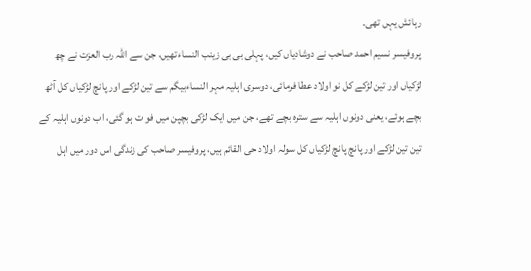رہائش یہں تھی۔
پروفیسر نسیم احمد صاحب نے دوشادیاں کیں، پہلی بی بی زینب النساءتھیں، جن سے اللہ رب العزت نے چھ لڑکیاں اور تین لڑکے کل نو اولاد عطا فرمائی، دوسری اہلیہ مہر النساءبیگم سے تین لڑکے اور پانچ لڑکیاں کل آٹھ بچے ہوئے، یعنی دونوں اہلیہ سے سترہ بچے تھے، جن میں ایک لڑکی بچپن میں فو ت ہو گئی، اب دونوں اہلیہ کے تین تین لڑکے اور پانچ پانچ لڑکیاں کل سولہ اولاد حی القائم ہیں، پروفیسر صاحب کی زندگی اس دور میں اہل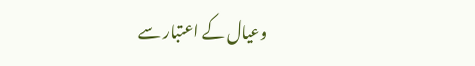وعیال کے اعتبار سے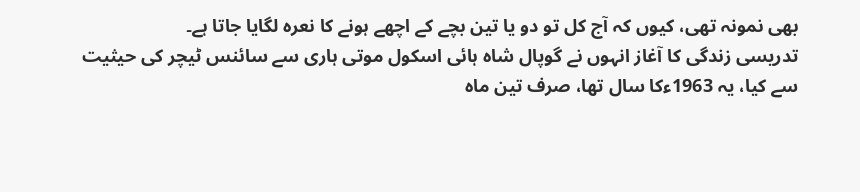بھی نمونہ تھی، کیوں کہ آج کل تو دو یا تین بچے کے اچھے ہونے کا نعرہ لگایا جاتا ہے۔
تدریسی زندگی کا آغاز انہوں نے گوپال شاہ ہائی اسکول موتی ہاری سے سائنس ٹیچر کی حیثیت سے کیا، یہ 1963ءکا سال تھا، صرف تین ماہ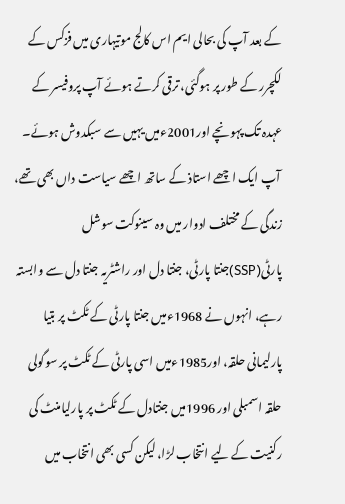کے بعد آپ کی بحالی ایم اس کالج موتیہاری میں فزکس کے لکچرر کے طور پر ہوگئی، ترقی کرتے ہوئے آپ پروفیسر کے عہدہ تک پہونچے اور2001ءمیں یہیں سے سبکدوش ہوئے۔
 آپ ایک اچھے استاذ کے ساتھ اچھے سیاست داں بھی تھے، زندگی کے مختلف ادوار میں وہ سینوکت سوشل پارٹی(SSP)جنتا پارٹی، جنتا دل اور راشٹریہ جنتا دل سے وابستہ رہے، انہوں نے 1968ءمیں جنتا پارٹی کے ٹکٹ پر بتیا پارلیمانی حلقہ، اور1985ءمیں اسی پارٹی کے ٹکٹ پر سوگولی حلقہ اسمبلی اور 1996میں جنتادل کے ٹکٹ پر پارلیامنٹ کی رکنیت کے لیے انتخاب لڑا، لیکن کسی بھی انتخاب میں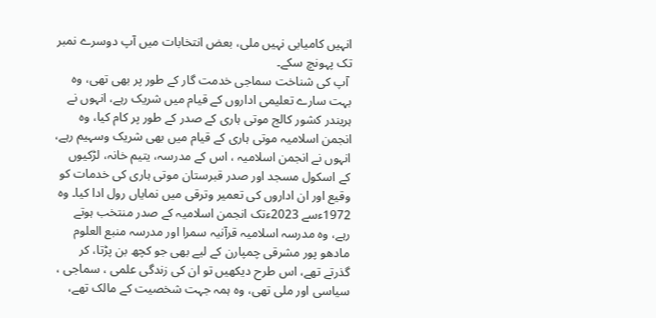انہیں کامیابی نہیں ملی، بعض انتخابات میں آپ دوسرے نمبر تک پہونچ سکے۔
 آپ کی شناخت سماجی خدمت گار کے طور پر بھی تھی، وہ بہت سارے تعلیمی اداروں کے قیام میں شریک رہے، انہوں نے ہریندر کشور کالج موتی ہاری کے صدر کے طور پر کام کیا، وہ انجمن اسلامیہ موتی ہاری کے قیام میں بھی شریک وسہیم رہے، انہوں نے انجمن اسلامیہ ، اس کے مدرسہ، یتیم خانہ، لڑکیوں کے اسکول مسجد اور صدر قبرستان موتی ہاری کی خدمات کو وقیع اور ان اداروں کی تعمیر وترقی میں نمایاں رول ادا کیا۔ وہ 1972ءسے 2023ءتک انجمن اسلامیہ کے صدر منتخب ہوتے رہے، وہ مدرسہ اسلامیہ قرآنیہ سمرا اور مدرسہ منبع العلوم مادھو پور مشرقی چمپارن کے لیے بھی جو کچھ بن پڑتا، کر گذرتے تھے، اس طرح دیکھیں تو ان کی زندگی علمی ، سماجی ، سیاسی اور ملی تھی، وہ ہمہ جہت شخصیت کے مالک تھے،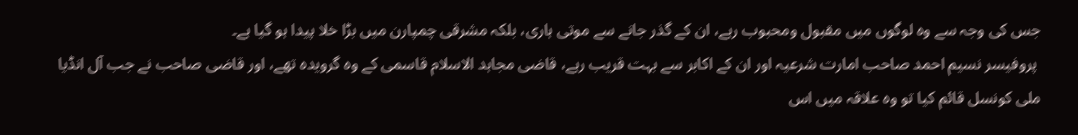جس کی وجہ سے وہ لوگوں میں مقبول ومحبوب رہے، ان کے گذر جانے سے موتی ہاری، بلکہ مشرقی چمپارن میں بڑا خلا پیدا ہو گیا ہے۔
 پروفیسر نسیم احمد صاحب امارت شرعیہ اور ان کے اکابر سے بہت قریب رہے، قاضی مجاہد الاسلام قاسمی کے وہ گرویدہ تھے، اور قاضی صاحب نے جب آل انڈیا ملی کونسل قائم کیا تو وہ علاقہ میں اس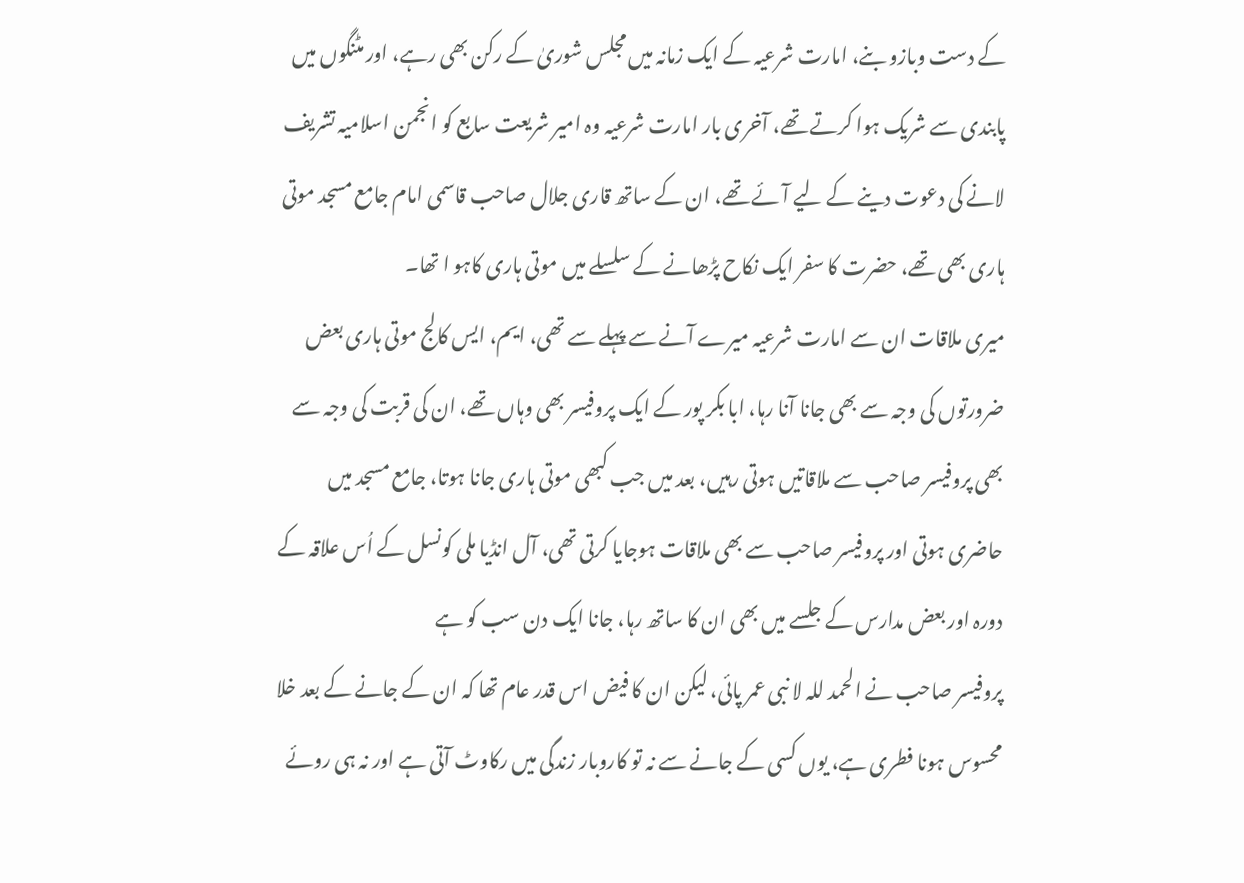کے دست وبازو بنے، امارت شرعیہ کے ایک زمانہ میں مجلس شوریٰ کے رکن بھی رہے، اور مٹنگوں میں پابندی سے شریک ہوا کرتے تھے، آخری بار امارت شرعیہ وہ امیر شریعت سابع کو انجمن اسلامیہ تشریف لانے کی دعوت دینے کے لیے آئے تھے، ان کے ساتھ قاری جلال صاحب قاسمی امام جامع مسجد موتی ہاری بھی تھے، حضرت کا سفر ایک نکاح پڑھانے کے سلسلے میں موتی ہاری کاہو ا تھا۔
میری ملاقات ان سے امارت شرعیہ میرے آنے سے پہلے سے تھی، ایم، ایس کالج موتی ہاری بعض ضرورتوں کی وجہ سے بھی جانا آنا رہا، ابا بکر پور کے ایک پروفیسر بھی وہاں تھے، ان کی قربت کی وجہ سے بھی پروفیسر صاحب سے ملاقاتیں ہوتی رہیں، بعد میں جب کبھی موتی ہاری جانا ہوتا، جامع مسجد میں حاضری ہوتی اور پروفیسر صاحب سے بھی ملاقات ہوجایا کرتی تھی، آل انڈیا ملی کونسل کے اُس علاقہ کے دورہ اور بعض مدارس کے جلسے میں بھی ان کا ساتھ رہا، جانا ایک دن سب کو ہے
پروفیسر صاحب نے الحمد للہ لا نبی عمر پائی، لیکن ان کا فیض اس قدر عام تھا کہ ان کے جانے کے بعد خلا محسوس ہونا فطری ہے، یوں کسی کے جانے سے نہ تو کاروبار زندگی میں رکاوٹ آتی ہے اور نہ ہی روئے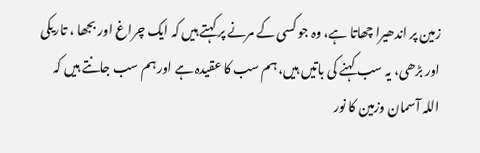زمین پر اندھیرا چھاتا ہے، وہ جو کسی کے مرنے پر کہتے ہیں کہ ایک چراغ اور بجھا ، تاریکی اور بڑھی، یہ سب کہنے کی باتیں ہیں، ہم سب کا عقیدہ ہے اور ہم سب جانتے ہیں کہ اللہ آسمان وزمین کا نور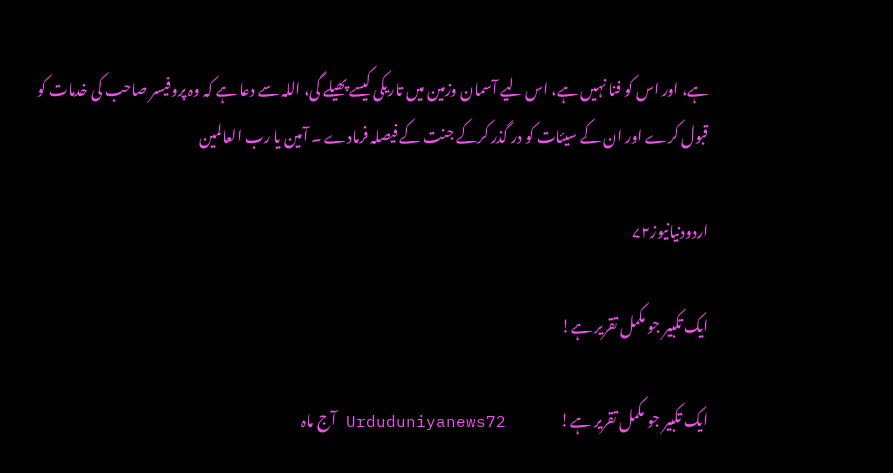ہے، اور اس کو فنا نہیں ہے، اس لیے آسمان وزمین میں تاریکی کیسے پھیلے گی، اللہ سے دعا ہے کہ وہ پروفیسر صاحب کی خدمات کو قبول کرے اور ان کے سیئات کو در گذر کرکے جنت کے فیصلہ فرمادے ۔ آمین یا رب العالمین

اردودنیانیوز۷۲

ایک تکبیر جو مکمل تقریر ہے!

ایک تکبیر جو مکمل تقریر ہے!                   Urduduniyanews72 آج ماہ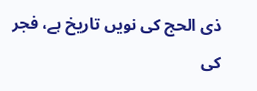ذی الحج کی نویں تاریخ ہے، فجر کی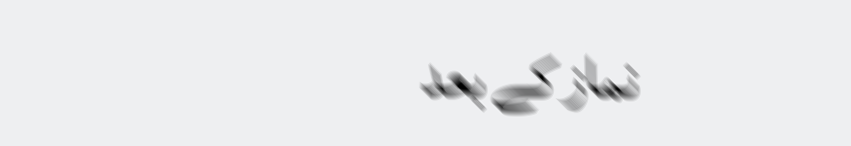نماز کے بعد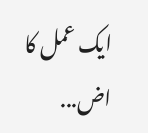ایک عمل کا اض...